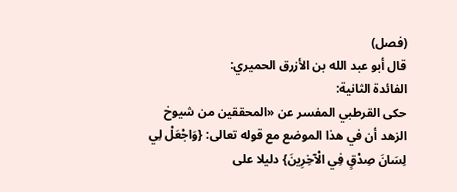(فصل)
قال أبو عبد الله بن الأزرق الحميري:
الفائدة الثانية:
حكى القرطبي المفسر عن «المحققين من شيوخ الزهد أن في هذا الموضع مع قوله تعالى: {وَاجْعَلْ لِي لِسَانَ صِدْقٍ فِي الْآخِرِينَ} دليلا على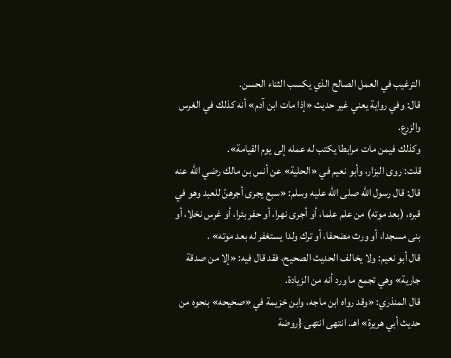الترغيب في العمل الصالح الذي يكسب الثناء الحسن.
قال: وفي رواية يعني غير حديث «إذا مات ابن آدم» أنه كذلك في الغرس والزرع.
وكذلك فيمن مات مرابطا يكتب له عمله إلى يوم القيامة».
قلت: روى البزار، وأبو نعيم في «الحلية» عن أنس بن مالك رضي الله عنه قال: قال رسول الله صلى الله عليه وسلم: «سبع يجرى أجرهنّ للعبد وهو في قبره، (بعد موته) من علم علما، أو أجرى نهرا، أو حفر بئرا، أو غرس نخلا، أو بنى مسجدا، أو ورث مضحفا، أو ترك ولدا يستغفر له بعد موته» .
قال أبو نعيم: ولا يخالف الحديث الصحيح، فقد قال فيه: «إلا من صدقة جارية» وهي تجمع ما ورد أنه من الزيادة.
قال المنذري: «وقد رواه ابن ماجه، وابن خزيمة في «صحيحه» بنحوه من حديث أبي هريرة» اهـ. انتهى انتهى {روضة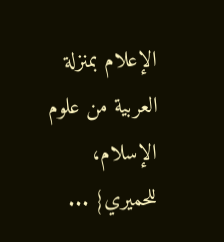الإعلام بمنزلة العربية من علوم الإسلام، للحميري} ...